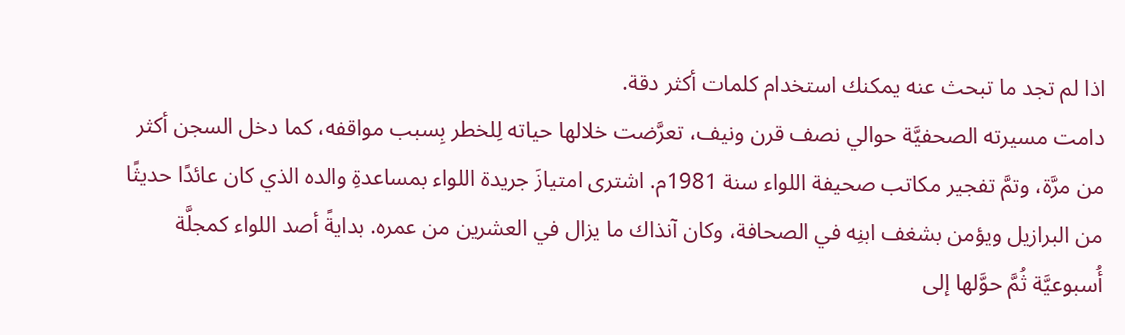اذا لم تجد ما تبحث عنه يمكنك استخدام كلمات أكثر دقة.
دامت مسيرته الصحفيَّة حوالي نصف قرن ونيف، تعرَّضت خلالها حياته لِلخطر بِسبب مواقفه، كما دخل السجن أكثر من مرَّة، وتمَّ تفجير مكاتب صحيفة اللواء سنة 1981م. اشترى امتيازَ جريدة اللواء بمساعدةِ والده الذي كان عائدًا حديثًا من البرازيل ويؤمن بشغف ابنِه في الصحافة، وكان آنذاك ما يزال في العشرين من عمره. بدايةً أصد اللواء كمجلَّة أُسبوعيَّة ثُمَّ حوَّلها إلى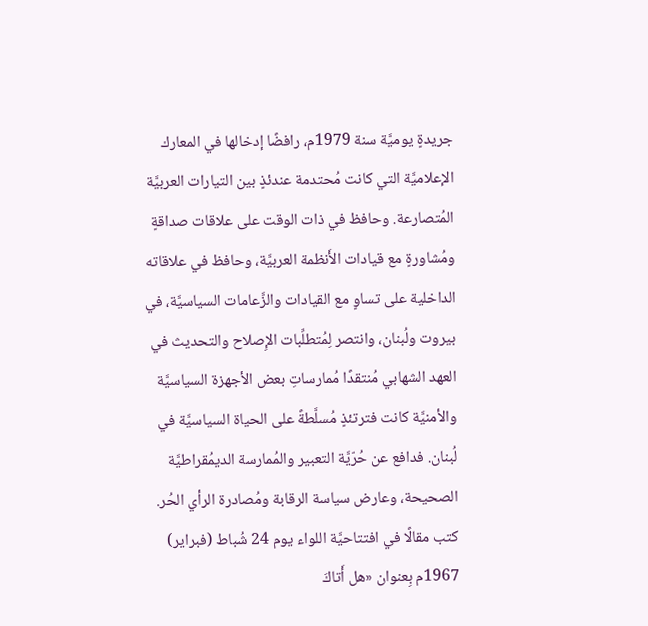جريدةٍ يوميَّة سنة 1979م، رافضًا إدخالها في المعارك الإعلاميَّة التي كانت مُحتدمة عندئذٍ بين التيارات العربيَّة المُتصارعة. وحافظ في ذات الوقت على علاقات صداقةٍ ومُشاورةٍ مع قيادات الأَنظمة العربيَّة، وحافظ في علاقاته الداخلية على تساوٍ مع القيادات والزَّعامات السياسيَّة، في بيروت ولُبنان، وانتصر لِمُتطلِّبات الإِصلاح والتحديث في العهد الشهابي مُنتقدًا مُمارساتِ بعض الأجهزة السياسيَّة والأمنيَّة كانت فترتئذٍ مُسلَّطةً على الحياة السياسيَّة في لُبنان. فدافع عن حُرّيَّة التعبير والمُمارسة الديمُقراطيَّة الصحيحة، وعارض سياسة الرقابة ومُصادرة الرأي الحُر. كتب مقالًا في افتتاحيَّة اللواء يوم 24 شُباط (فبراير) 1967م بِعنوان «هل أَتاكَ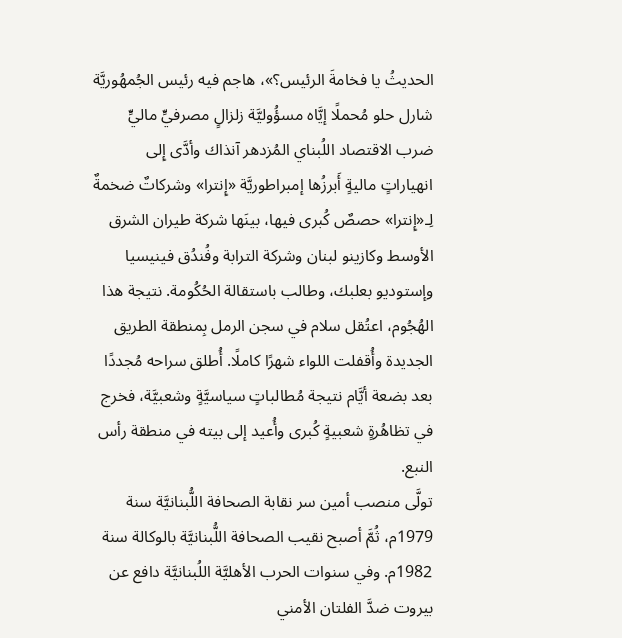الحديثُ يا فخامةَ الرئيس؟»، هاجم فيه رئيس الجُمهُوريَّة شارل حلو مُحملًا إيَّاه مسؤُوليَّة زلزالٍ مصرفيٍّ ماليٍّ ضرب الاقتصاد اللُبناي المُزدهر آنذاك وأدَّى إِلى انهياراتٍ ماليةٍ أَبرزُها إمبراطوريَّة «إِنترا» وشركاتٌ ضخمةٌ لِـ«إِنترا» حصصٌ كُبرى فيها، بينَها شركة طيران الشرق الأوسط وكازينو لبنان وشركة الترابة وفُندُق فينيسيا وإستوديو بعلبك، وطالب باستقالة الحُكُومة. نتيجة هذا الهُجُوم، اعتُقل سلام في سجن الرمل بِمنطقة الطريق الجديدة وأُقفلت اللواء شهرًا كاملًا. أُطلق سراحه مُجددًا بعد بضعة أيَّام نتيجة مُطالباتٍ سياسيَّةٍ وشعبيَّة، فخرج في تظاهُرةٍ شعبيةٍ كُبرى وأُعيد إلى بيته في منطقة رأس النبع.
تولَّى منصب أمين سر نقابة الصحافة اللُّبنانيَّة سنة 1979م، ثُمَّ أصبح نقيب الصحافة اللُّبنانيَّة بالوكالة سنة 1982م. وفي سنوات الحرب الأهليَّة اللُبنانيَّة دافع عن بيروت ضدَّ الفلتان الأمني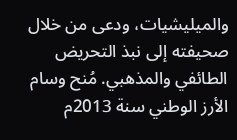والميليشيات، ودعى من خلال صحيفته إلى نبذ التحريض الطائفي والمذهبي. مُنح وسام الأرز الوطني سنة 2013م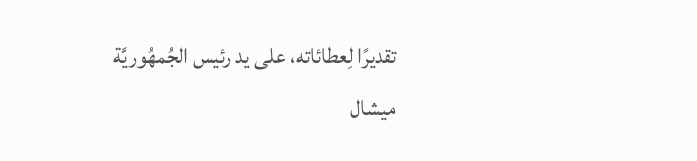تقديرًا لِعطائاته، على يد رئيس الجُمهُوريَّة ميشال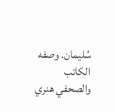سُليمان. وصفه الكاتب والصحفي هنري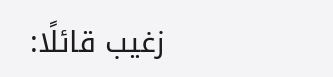زغيب قائلًا: